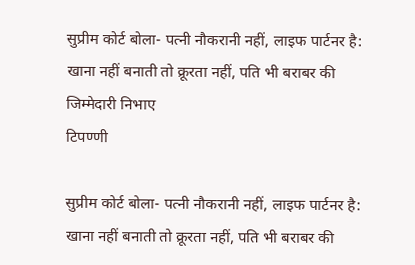सुप्रीम कोर्ट बोला- पत्नी नौकरानी नहीं, लाइफ पार्टनर है:  खाना नहीं बनाती तो क्रूरता नहीं, पति भी बराबर की जिम्मेदारी निभाए
टिपण्णी

सुप्रीम कोर्ट बोला- पत्नी नौकरानी नहीं, लाइफ पार्टनर है: खाना नहीं बनाती तो क्रूरता नहीं, पति भी बराबर की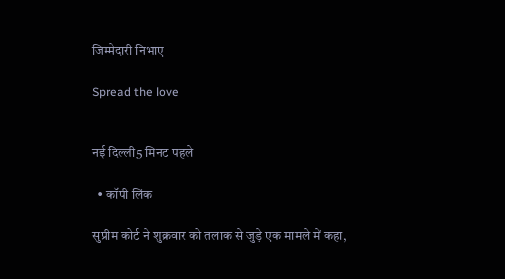जिम्मेदारी निभाए

Spread the love


नई दिल्ली5 मिनट पहले

  • कॉपी लिंक

सुप्रीम कोर्ट ने शुक्रवार को तलाक से जुड़े एक मामले में कहा,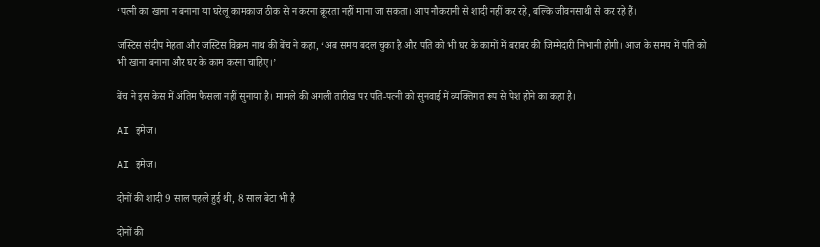‘पत्नी का खाना न बनाना या घरेलू कामकाज ठीक से न करना क्रूरता नहीं माना जा सकता। आप नौकरानी से शादी नहीं कर रहे, बल्कि जीवनसाथी से कर रहे हैं।

जस्टिस संदीप मेहता और जस्टिस विक्रम नाथ की बेंच ने कहा, ‘अब समय बदल चुका है और पति को भी घर के कामों में बराबर की जिम्मेदारी निभानी होगी। आज के समय में पति को भी खाना बनाना और घर के काम करना चाहिए।’

बेंच ने इस केस में अंतिम फैसला नहीं सुनाया है। मामले की अगली तारीख पर पति-पत्नी को सुनवाई में व्यक्तिगत रूप से पेश होने का कहा है।

AI इमेज।

AI इमेज।

दोनों की शादी 9 साल पहले हुई थी, 8 साल बेटा भी है

दोनों की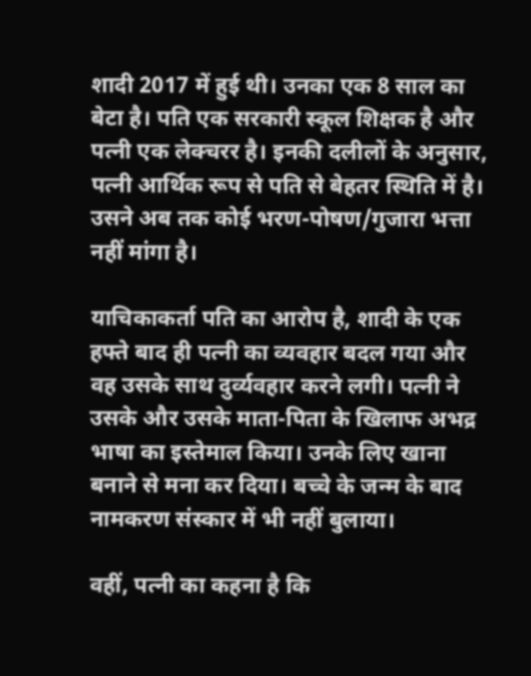शादी 2017 में हुई थी। उनका एक 8 साल का बेटा है। पति एक सरकारी स्कूल शिक्षक है और पत्नी एक लेक्चरर है। इनकी दलीलों के अनुसार, पत्नी आर्थिक रूप से पति से बेहतर स्थिति में है। उसने अब तक कोई भरण-पोषण/गुजारा भत्ता नहीं मांगा है।

याचिकाकर्ता पति का आरोप है, शादी के एक हफ्ते बाद ही पत्नी का व्यवहार बदल गया और वह उसके साथ दुर्व्यवहार करने लगी। पत्नी ने उसके और उसके माता-पिता के खिलाफ अभद्र भाषा का इस्तेमाल किया। उनके लिए खाना बनाने से मना कर दिया। बच्चे के जन्म के बाद नामकरण संस्कार में भी नहीं बुलाया।

वहीं, पत्नी का कहना है कि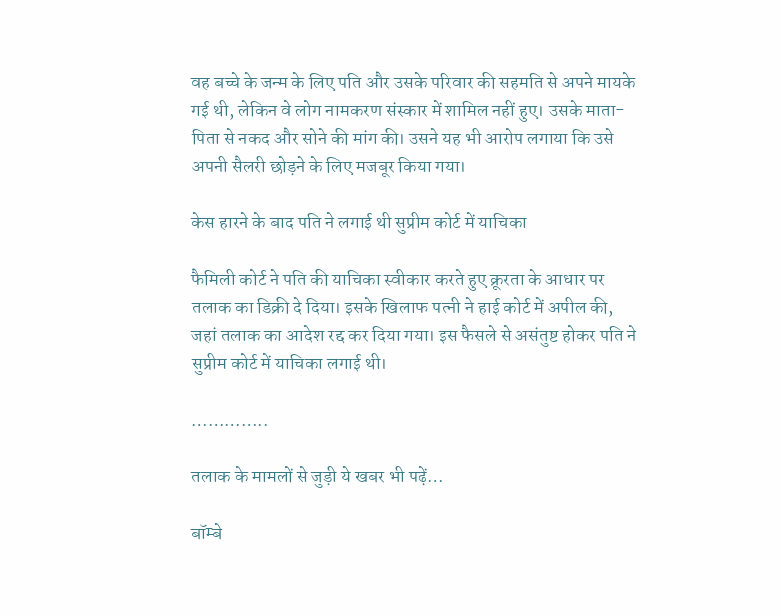वह बच्चे के जन्म के लिए पति और उसके परिवार की सहमति से अपने मायके गई थी, लेकिन वे लोग नामकरण संस्कार में शामिल नहीं हुए। उसके माता-पिता से नकद और सोने की मांग की। उसने यह भी आरोप लगाया कि उसे अपनी सैलरी छोड़ने के लिए मजबूर किया गया।

केस हारने के बाद पति ने लगाई थी सुप्रीम कोर्ट में याचिका

फैमिली कोर्ट ने पति की याचिका स्वीकार करते हुए क्रूरता के आधार पर तलाक का डिक्री दे दिया। इसके खिलाफ पत्नी ने हाई कोर्ट में अपील की, जहां तलाक का आदेश रद्द कर दिया गया। इस फैसले से असंतुष्ट होकर पति ने सुप्रीम कोर्ट में याचिका लगाई थी।

…………..

तलाक के मामलों से जुड़ी ये खबर भी पढ़ें…

बॉम्बे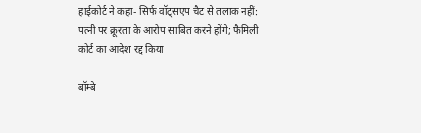हाईकोर्ट ने कहा- सिर्फ वॉट्सएप चैट से तलाक नहीं: पत्नी पर क्रूरता के आरोप साबित करने होंगे; फैमिली कोर्ट का आदेश रद्द किया

बॉम्बे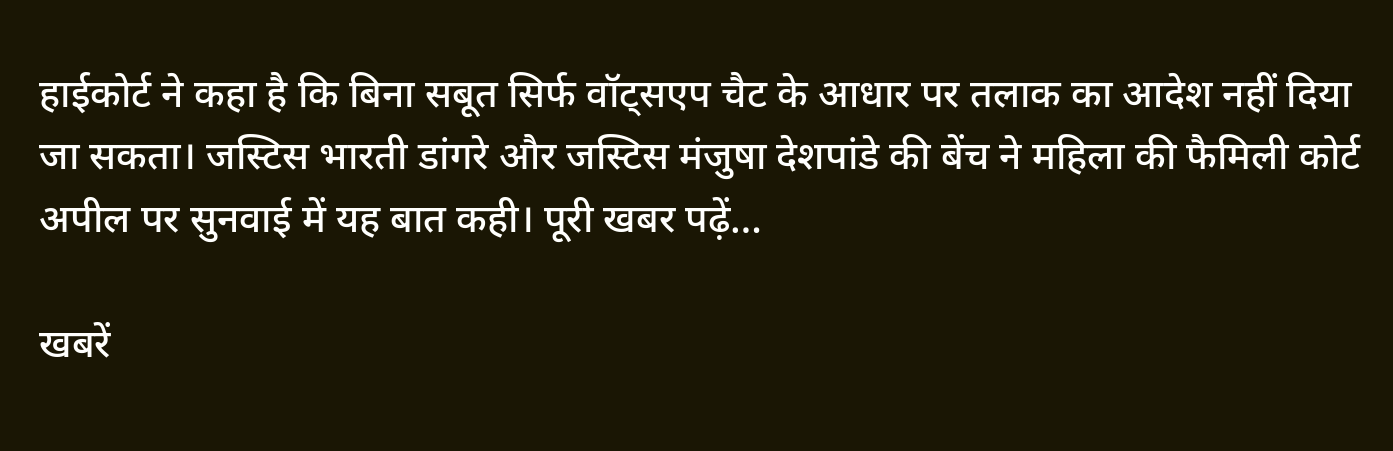हाईकोर्ट ने कहा है कि बिना सबूत सिर्फ वॉट्सएप चैट के आधार पर तलाक का आदेश नहीं दिया जा सकता। जस्टिस भारती डांगरे और जस्टिस मंजुषा देशपांडे की बेंच ने महिला की फैमिली कोर्ट अपील पर सुनवाई में यह बात कही। पूरी खबर पढ़ें…

खबरें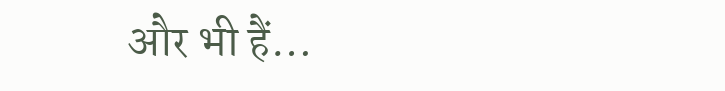और भी हैं…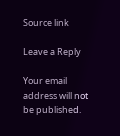Source link

Leave a Reply

Your email address will not be published.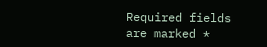Required fields are marked *